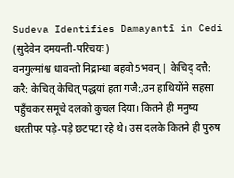Sudeva Identifies Damayantī in Cedi (सुदेवेन दमयन्ती-परिचयः)
वनगुल्मांश्व धावन्तो निद्रान्धा बहवो5भवन् | केचिद् दत्तै: करै: केचित् केचित् पद्धयां हता गजै:,उन हाथियोंने सहसा पहुँचकर समूचे दलको कुचल दिया। कितने ही मनुष्य धरतीपर पड़े-पड़े छटपटा रहे थे। उस दलके कितने ही पुरुष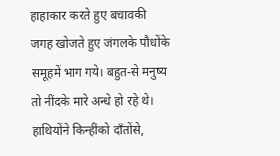हाहाकार करते हुए बचावकी जगह खोजते हुए जंगलके पौधोंके समूहमें भाग गये। बहुत-से मनुष्य तो नींदके मारे अन्धे हो रहे थे। हाथियोंने किन्हींको दाँतोंसे,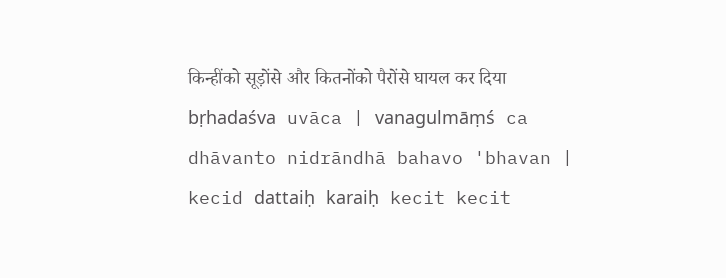किन्हींको सूड़ोंसे और कितनोंको पैरोंसे घायल कर दिया
bṛhadaśva uvāca | vanagulmāṃś ca dhāvanto nidrāndhā bahavo 'bhavan | kecid dattaiḥ karaiḥ kecit kecit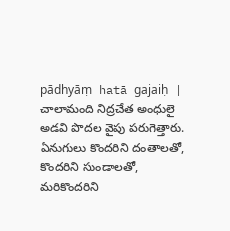pādhyāṃ hatā gajaiḥ |
చాలామంది నిద్రచేత అంధులై అడవి పొదల వైపు పరుగెత్తారు. ఏనుగులు కొందరిని దంతాలతో, కొందరిని సుండాలతో, మరికొందరిని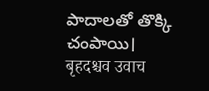పాదాలతో తొక్కి చంపాయి।
बृहदश्चव उवाच